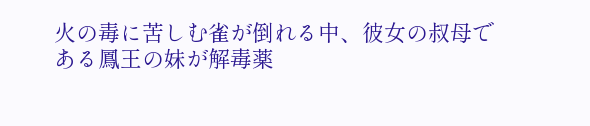火の毒に苦しむ雀が倒れる中、彼女の叔母である鳳王の妹が解毒薬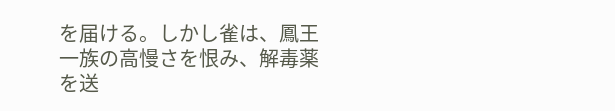を届ける。しかし雀は、鳳王一族の高慢さを恨み、解毒薬を送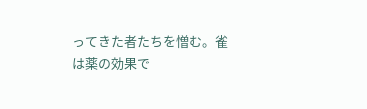ってきた者たちを憎む。雀は薬の効果で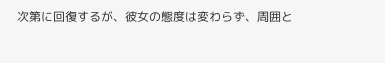次第に回復するが、彼女の態度は変わらず、周囲と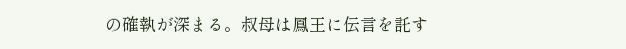の確執が深まる。叔母は鳳王に伝言を託す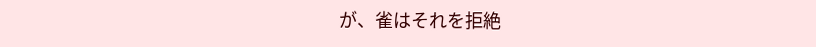が、雀はそれを拒絶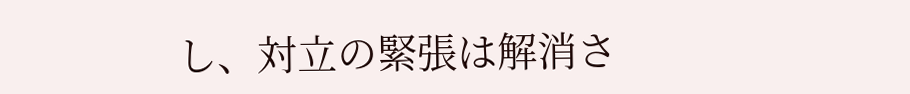し、対立の緊張は解消さ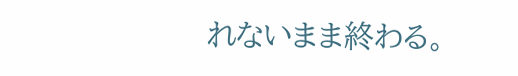れないまま終わる。